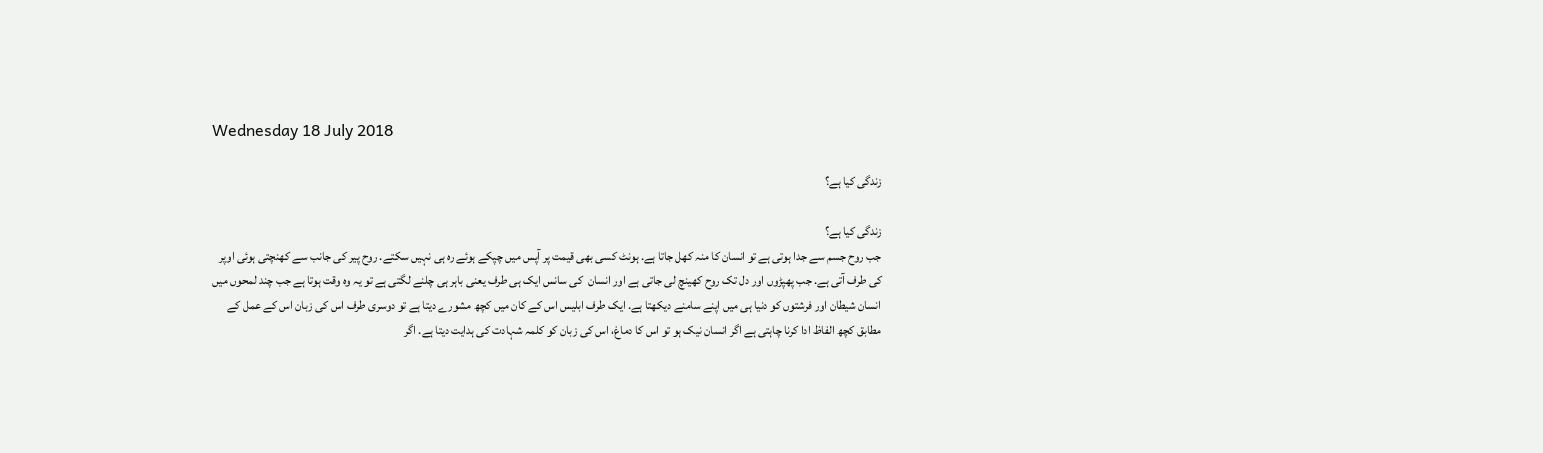Wednesday 18 July 2018

زندگی کیا ہے؟

زندگی کیا ہے؟
جب روح جسم سے جدا ہوتی ہے تو انسان کا منہ کھل جاتا ہے. ہونٹ کسی بھی قیمت پر آپس میں چپکے ہوئے رہ ہی نہیں سکتے. روح پیر کی جانب سے کھنچتی ہوئی اوپر کی طرف آتی ہے. جب پھپڑوں اور دل تک روح کھینچ لی جاتی ہے اور انسان  کی سانس ایک ہی طرف یعنی باہر ہی چلنے لگتی ہے تو یہ وہ وقت ہوتا ہے جب چند لمحوں میں انسان شیطان اور فرشتوں کو دنیا ہی میں اپنے سامنے دیکھتا ہے. ایک طرف ابلیس اس کے کان میں کچھ مشورے دیتا ہے تو دوسری طرف اس کی زبان اس کے عمل کے مطابق کچھ الفاظ ادا کرنا چاہتی ہے اگر انسان نیک ہو تو اس کا دماغ، اس کی زبان کو کلمہ شہادت کی ہدایت دیتا ہے. اگر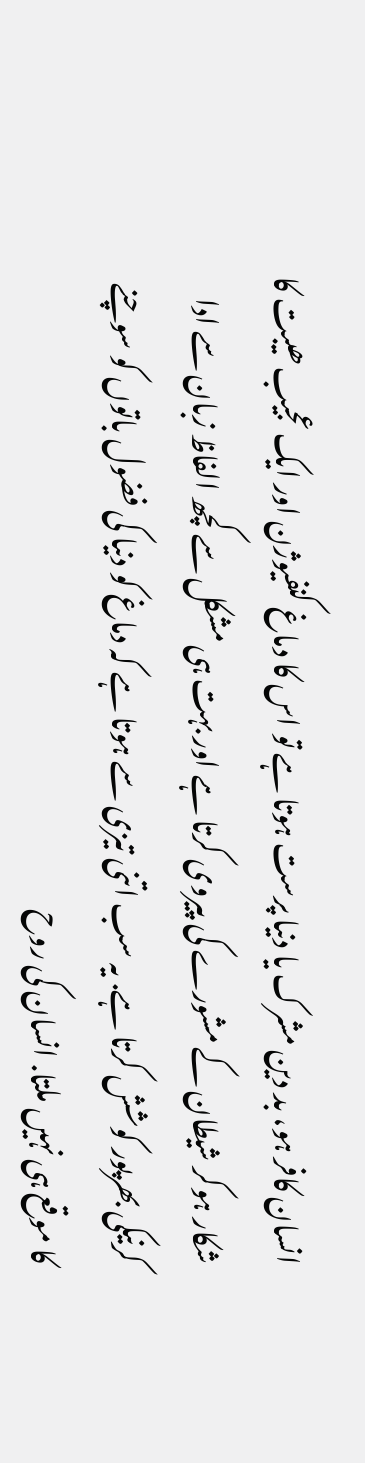انسان کافر ہو، بد دین مشرک یا دنیا پرست ہوتا ہے تو اس کا دماغ کنفیوژن اور ایک عجیب ھیبت کا شکار ہوکر شیطان کے مشورے کی پیروی کرتا ہے اور بہت ہی مشکل سے کچھ الفاظ زبان سے ادا کرنیکی بھرپور کوشش کرتا ہے. یہ سب اتنی تیزی سے ہوتا ہے کہ دماغ کو دنیا کی فضول باتوں کو سوچنے کا موقع ہی نہیں ملتا. انسان کی روح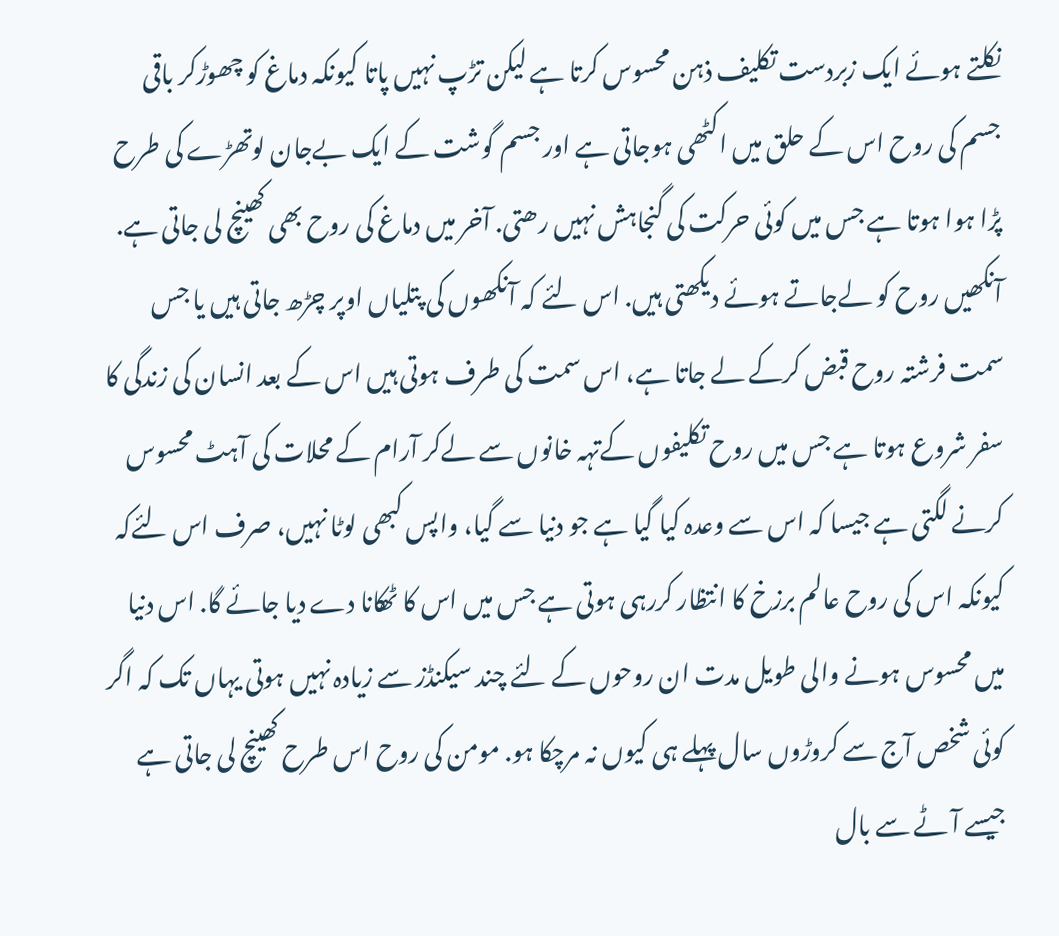نکلتے ہوئے ایک زبردست تکلیف ذہن محسوس کرتا ہے لیکن تڑپ نہیں پاتا کیونکہ دماغ کو چھوڑکر باقی جسم کی روح اس کے حلق میں اکٹھی ہوجاتی ہے اور جسم گوشت کے ایک بےجان لوتھڑے کی طرح پڑا ہوا ہوتا ہے جس میں کوئی حرکت کی گنجاہش نہیں رھتی. آخر میں دماغ کی روح بھی کھینچ لی جاتی ہے. آنکھیں روح کو لےجاتے ہوئے دیکھتی ہیں. اس لئے کہ آنکھوں کی پتلیاں اوپر چڑھ جاتی ہیں یا جس سمت فرشتہ روح قبض کرکے لے جاتا ہے، اس سمت کی طرف ہوتی ہیں اس کے بعد انسان کی زندگی کا سفر شروع ہوتا ہے جس میں روح تکلیفوں کےتہہ خانوں سے لےکر آرام کے محلات کی آہٹ محسوس کرنے لگتی ہے جیسا کہ اس سے وعدہ کیا گیا ہے جو دنیا سے گیا، واپس کبھی لوٹا نہیں، صرف اس لئےکہ کیونکہ اس کی روح عالم برزخ کا انتظار کررہی ہوتی ہے جس میں اس کا ٹھکانا دے دیا جائے گا. اس دنیا میں محسوس ہونے والی طویل مدت ان روحوں کے لئے چند سیکنڈز سے زیادہ نہیں ہوتی یہاں تک کہ اگر کوئی شخص آج سے کروڑوں سال پہلے ہی کیوں نہ مرچکا ہو. مومن کی روح اس طرح کھینچ لی جاتی ہے جیسے آٹے سے بال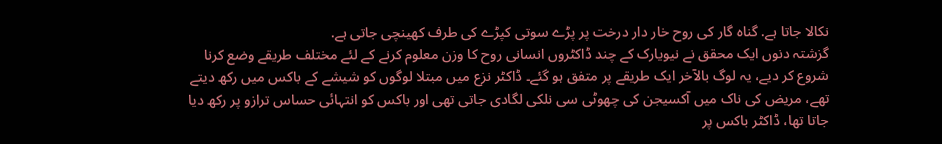نکالا جاتا ہے. گناہ گار کی روح خار دار درخت پر پڑے سوتی کپڑے کی طرف کھینچی جاتی ہے.
گزشتہ دنوں ایک محقق نے نیویارک کے چند ڈاکٹروں انسانی روح کا وزن معلوم کرنے کے لئے مختلف طریقے وضع کرنا شروع کر دیے، یہ لوگ بالآخر ایک طریقے پر متفق ہو گئے۔ ڈاکٹر نزع میں مبتلا لوگوں کو شیشے کے باکس میں رکھ دیتے تھے، مریض کی ناک میں آکسیجن کی چھوٹی سی نلکی لگادی جاتی تھی اور باکس کو انتہائی حساس ترازو پر رکھ دیا جاتا تھا، ڈاکٹر باکس پر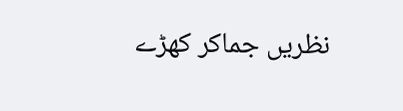نظریں جماکر کھڑے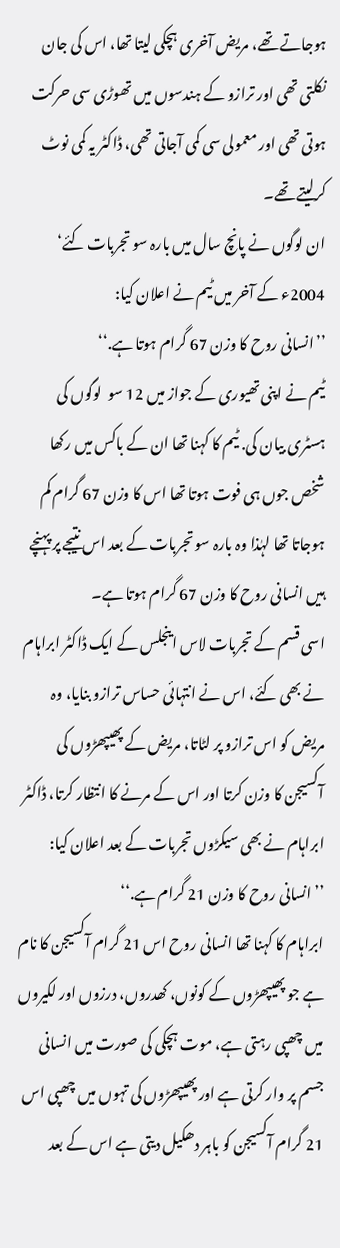ہوجاتے تھے، مریض آخری ہچکی لیتا تھا، اس کی جان نکلتی تھی اور ترازو کے ہندسوں میں تھوڑی سی حرکت ہوتی تھی اور معمولی سی کمی آجاتی تھی، ڈاکٹر یہ کمی نوٹ کرلیتے تھے۔
ان لوگوں نے پانچ سال میں بارہ سو تجربات کئے‘ 2004ء کے آخر میں ٹیم نے اعلان کیا:
’’انسانی روح کا وزن 67 گرام ہوتا ہے.‘‘
ٹیم نے اپنی تھیوری کے جواز میں 12 سو  لوگوں کی ہسٹری بیان کی. ٹیم کا کہنا تھا ان کے باکس میں رکھا شخص جوں ہی فوت ہوتا تھا اس کا وزن 67 گرام کم ہوجاتا تھا لہٰذا وہ بارہ سو تجربات کے بعد اس نتیجے پر پہنچے ہیں انسانی روح کا وزن 67 گرام ہوتا ہے۔
اسی قسم کے تجربات لاس اینجلس کے ایک ڈاکٹر ابراہام نے بھی کئے، اس نے انتہائی حساس ترازو بنایا، وہ مریض کو اس ترازو پر لٹاتا، مریض کے پھیپھڑوں کی آکسیجن کا وزن کرتا اور اس کے مرنے کا انتظار کرتا، ڈاکٹر ابراہام نے بھی سیکڑوں تجربات کے بعد اعلان کیا:
’’انسانی روح کا وزن 21 گرام ہے.‘‘
ابراہام کا کہنا تھا انسانی روح اس 21 گرام آکسیجن کا نام ہے جو پھیپھڑوں کے کونوں، کھدروں، درزوں اور لکیروں میں چھپی رہتی ہے، موت ہچکی کی صورت میں انسانی جسم پر وار کرتی ہے اور پھیپھڑوں کی تہوں میں چھپی اس 21 گرام آکسیجن کو باہر دھکیل دیتی ہے اس کے بعد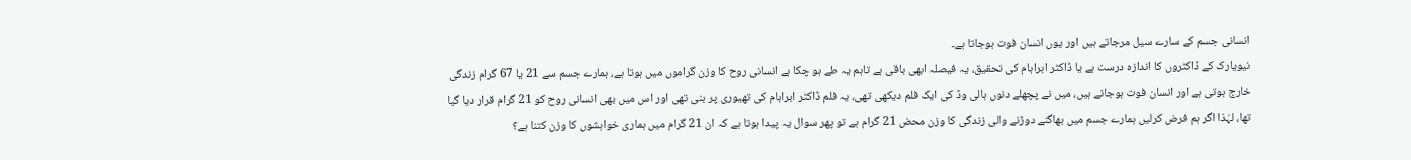انسانی جسم کے سارے سیل مرجاتے ہیں اور یوں انسان فوت ہوجاتا ہے۔
نیویارک کے ڈاکٹروں کا اندازہ درست ہے یا ڈاکٹر ابراہام کی تحقیق، یہ فیصلہ ابھی باقی ہے تاہم یہ طے ہو چکا ہے انسانی روح کا وزن گراموں میں ہوتا ہے، ہمارے جسم سے 21 یا 67 گرام زندگی خارج ہوتی ہے اور انسان فوت ہوجاتے ہیں، میں نے پچھلے دنوں ہالی وڈ کی ایک فلم دیکھی تھی، یہ فلم ڈاکٹر ابراہام کی تھیوری پر بنی تھی اور اس میں بھی انسانی روح کو 21 گرام قرار دیا گیا تھا، لہٰذا اگر ہم فرض کرلیں ہمارے جسم میں بھاگنے دوڑنے والی زندگی کا وزن محض 21 گرام ہے تو پھر سوال یہ پیدا ہوتا ہے کہ ان 21 گرام میں ہماری خواہشوں کا وزن کتنا ہے؟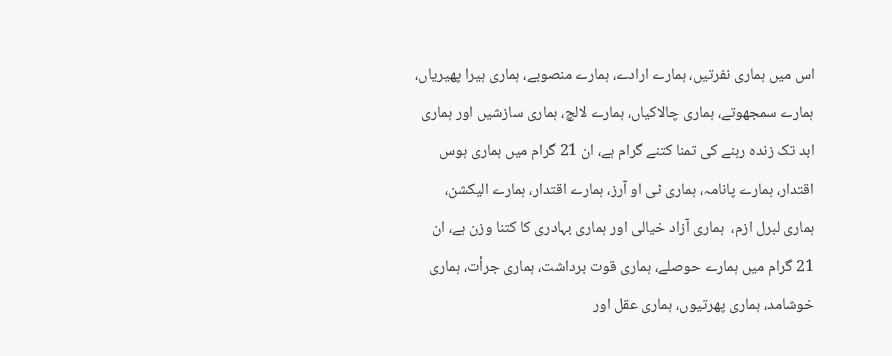اس میں ہماری نفرتیں، ہمارے ارادے، ہمارے منصوبے، ہماری ہیرا پھیریاں، ہمارے سمجھوتے، ہماری چالاکیاں، ہمارے لالچ، ہماری سازشیں اور ہماری ابد تک زندہ رہنے کی تمنا کتنے گرام ہے، ان 21 گرام میں ہماری ہوس اقتدار، ہمارے پانامہ، ہماری ٹی او آرز، ہمارے اقتدار، ہمارے الیکشن، ہماری لبرل ازم،  ہماری آزاد خیالی اور ہماری بہادری کا کتنا وزن ہے، ان 21 گرام میں ہمارے حوصلے، ہماری قوت برداشت، ہماری جرأت، ہماری خوشامد، ہماری پھرتیوں، ہماری عقل اور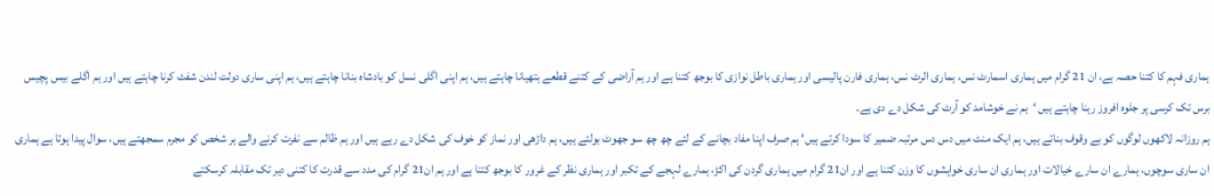ہماری فہم کا کتنا حصہ ہے، ان 21 گرام میں ہماری اسمارٹ نس، ہماری الرٹ نس، ہماری فارن پالیسی اور ہماری باطل نوازی کا بوجھ کتنا ہے اور ہم آراضی کے کتنے قطعے ہتھیانا چاہتے ہیں، ہم اپنی اگلی نسل کو بادشاہ بنانا چاہتے ہیں، ہم اپنی ساری دولت لندن شفٹ کرنا چاہتے ہیں اور ہم اگلے بیس پچیس برس تک کرسی پر جلوہ افروز رہنا چاہتے ہیں ‘ہم نے خوشامد کو آرٹ کی شکل دے دی ہے۔
ہم روزانہ لاکھوں لوگوں کو بے وقوف بناتے ہیں، ہم ایک منٹ میں دس دس مرتبہ ضمیر کا سودا کرتے ہیں‘ ہم صرف اپنا مفاد بچانے کے لئے چھ چھ سو جھوٹ بولتے ہیں، ہم داڑھی اور نماز کو خوف کی شکل دے رہے ہیں اور ہم ظالم سے نفرت کرنے والے ہر شخص کو مجرم سمجھتے ہیں، سوال پیدا ہوتا ہے ہماری ان ساری سوچوں، ہمارے ان سارے خیالات اور ہماری ان ساری خواہشوں کا وزن کتنا ہے اور ان21 گرام میں ہماری گردن کی اکڑ، ہمارے لہجے کے تکبر اور ہماری نظر کے غرور کا بوجھ کتنا ہے اور ہم ان21 گرام کی مدد سے قدرت کا کتنی دیر تک مقابلہ کرسکتے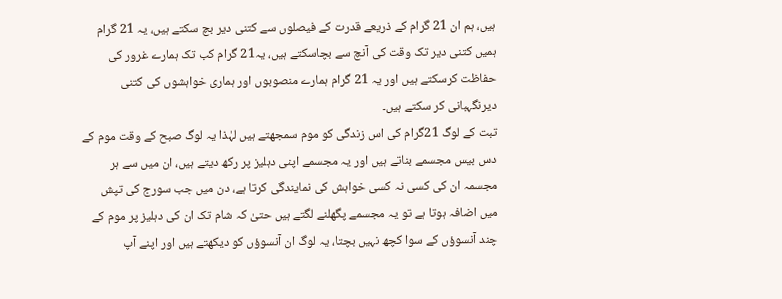ہیں، ہم ان 21 گرام کے ذریعے قدرت کے فیصلوں سے کتنی دیر بچ سکتے ہیں، یہ 21 گرام ہمیں کتنی دیر تک وقت کی آنچ سے بچاسکتے ہیں، یہ21 گرام کب تک ہمارے غرور کی حفاظت کرسکتے ہیں اور یہ 21 گرام ہمارے منصوبوں اور ہماری خواہشوں کی کتنی دیرنگہبانی کر سکتے ہیں۔
تبت کے لوگ 21گرام کی اس زندگی کو موم سمجھتے ہیں لہٰذا یہ لوگ صبح کے وقت موم کے دس بیس مجسمے بناتے ہیں اور یہ مجسمے اپنی دہلیز پر رکھ دیتے ہیں، ان میں سے ہر مجسمہ ان کی کسی نہ کسی خواہش کی نمایندگی کرتا ہے، دن میں جب سورج کی تپش میں اضافہ ہوتا ہے تو یہ مجسمے پگھلنے لگتے ہیں حتیٰ کہ شام تک ان کی دہلیز پر موم کے چند آنسوؤں کے سوا کچھ نہیں بچتا، یہ لوگ ان آنسوؤں کو دیکھتے ہیں اور اپنے آپ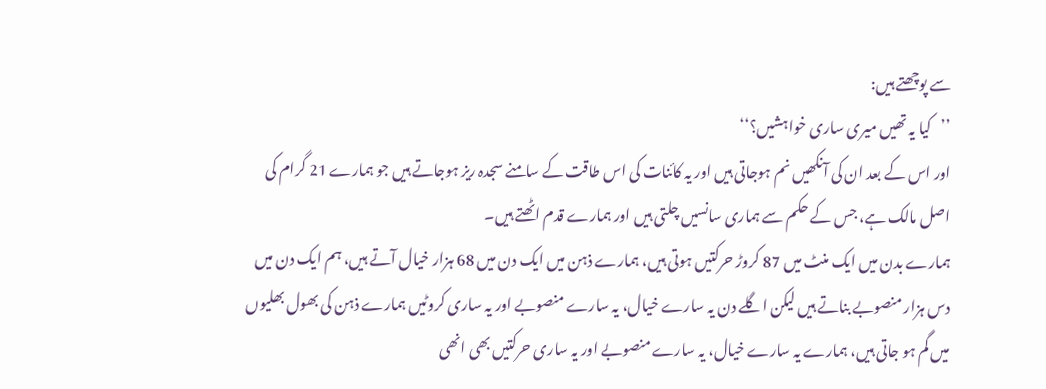سے پوچھتے ہیں:
’’کیا یہ تھیں میری ساری خواہشیں؟‘‘
اور اس کے بعد ان کی آنکھیں نم ہوجاتی ہیں اور یہ کائنات کی اس طاقت کے سامنے سجدہ ریز ہوجاتے ہیں جو ہمارے 21 گرام کی اصل مالک ہے، جس کے حکم سے ہماری سانسیں چلتی ہیں اور ہمارے قدم اٹھتے ہیں۔
ہمارے بدن میں ایک منٹ میں 87 کروڑ حرکتیں ہوتی ہیں، ہمارے ذہن میں ایک دن میں 68 ہزار خیال آتے ہیں، ہم ایک دن میں دس ہزار منصوبے بناتے ہیں لیکن اگلے دن یہ سارے خیال، یہ سارے منصوبے اور یہ ساری کروٹیں ہمارے ذہن کی بھول بھلیوں میں گم ہو جاتی ہیں، ہمارے یہ سارے خیال، یہ سارے منصوبے اور یہ ساری حرکتیں بھی انھی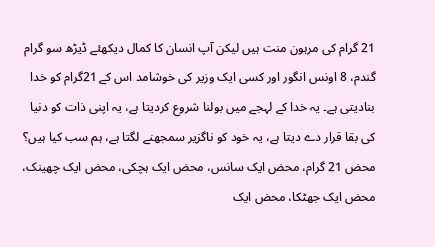21 گرام کی مرہون منت ہیں لیکن آپ انسان کا کمال دیکھئے ڈیڑھ سو گرام گندم، 8 اونس انگور اور کسی ایک وزیر کی خوشامد اس کے 21گرام کو خدا بنادیتی ہے۔ یہ خدا کے لہجے میں بولنا شروع کردیتا ہے، یہ اپنی ذات کو دنیا کی بقا قرار دے دیتا ہے، یہ خود کو ناگزیر سمجھنے لگتا ہے، ہم سب کیا ہیں؟
محض 21 گرام، محض ایک سانس، محض ایک ہچکی، محض ایک چھینک، محض ایک جھٹکا، محض ایک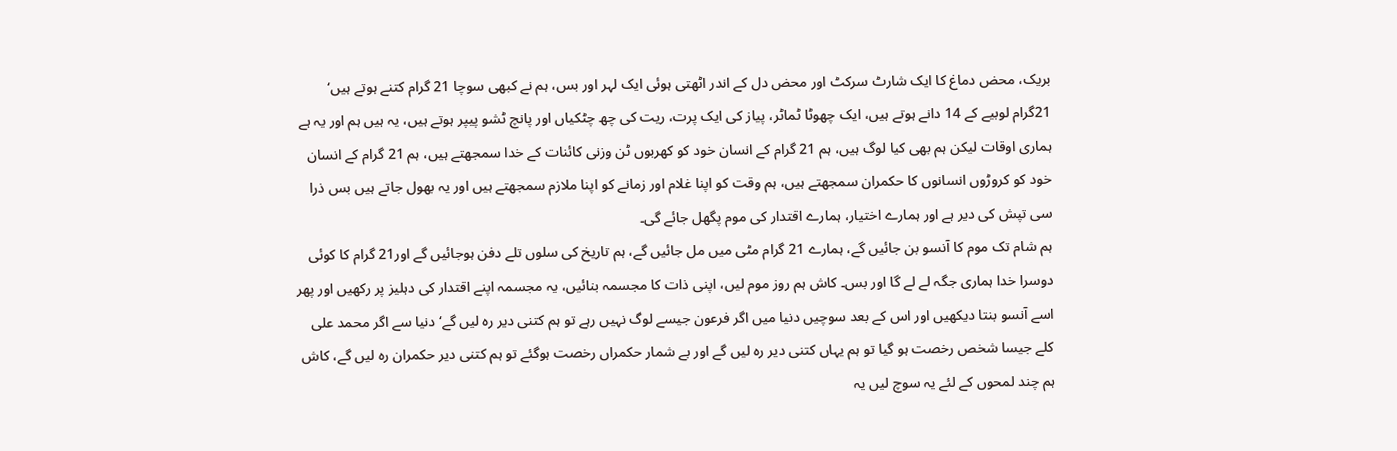بریک، محض دماغ کا ایک شارٹ سرکٹ اور محض دل کے اندر اٹھتی ہوئی ایک لہر اور بس، ہم نے کبھی سوچا 21 گرام کتنے ہوتے ہیں‘ 21گرام لوبیے کے 14 دانے ہوتے ہیں، ایک چھوٹا ٹماٹر، پیاز کی ایک پرت، ریت کی چھ چٹکیاں اور پانچ ٹشو پیپر ہوتے ہیں، یہ ہیں ہم اور یہ ہے ہماری اوقات لیکن ہم بھی کیا لوگ ہیں، ہم 21 گرام کے انسان خود کو کھربوں ٹن وزنی کائنات کے خدا سمجھتے ہیں، ہم 21 گرام کے انسان خود کو کروڑوں انسانوں کا حکمران سمجھتے ہیں، ہم وقت کو اپنا غلام اور زمانے کو اپنا ملازم سمجھتے ہیں اور یہ بھول جاتے ہیں بس ذرا سی تپش کی دیر ہے اور ہمارے اختیار، ہمارے اقتدار کی موم پگھل جائے گی۔
ہم شام تک موم کا آنسو بن جائیں گے، ہمارے 21 گرام مٹی میں مل جائیں گے، ہم تاریخ کی سلوں تلے دفن ہوجائیں گے اور21 گرام کا کوئی دوسرا خدا ہماری جگہ لے لے گا اور بس۔ کاش ہم روز موم لیں، اپنی ذات کا مجسمہ بنائیں، یہ مجسمہ اپنے اقتدار کی دہلیز پر رکھیں اور پھر اسے آنسو بنتا دیکھیں اور اس کے بعد سوچیں دنیا میں اگر فرعون جیسے لوگ نہیں رہے تو ہم کتنی دیر رہ لیں گے‘ دنیا سے اگر محمد علی کلے جیسا شخص رخصت ہو گیا تو ہم یہاں کتنی دیر رہ لیں گے اور بے شمار حکمراں رخصت ہوگئے تو ہم کتنی دیر حکمران رہ لیں گے، کاش ہم چند لمحوں کے لئے یہ سوچ لیں یہ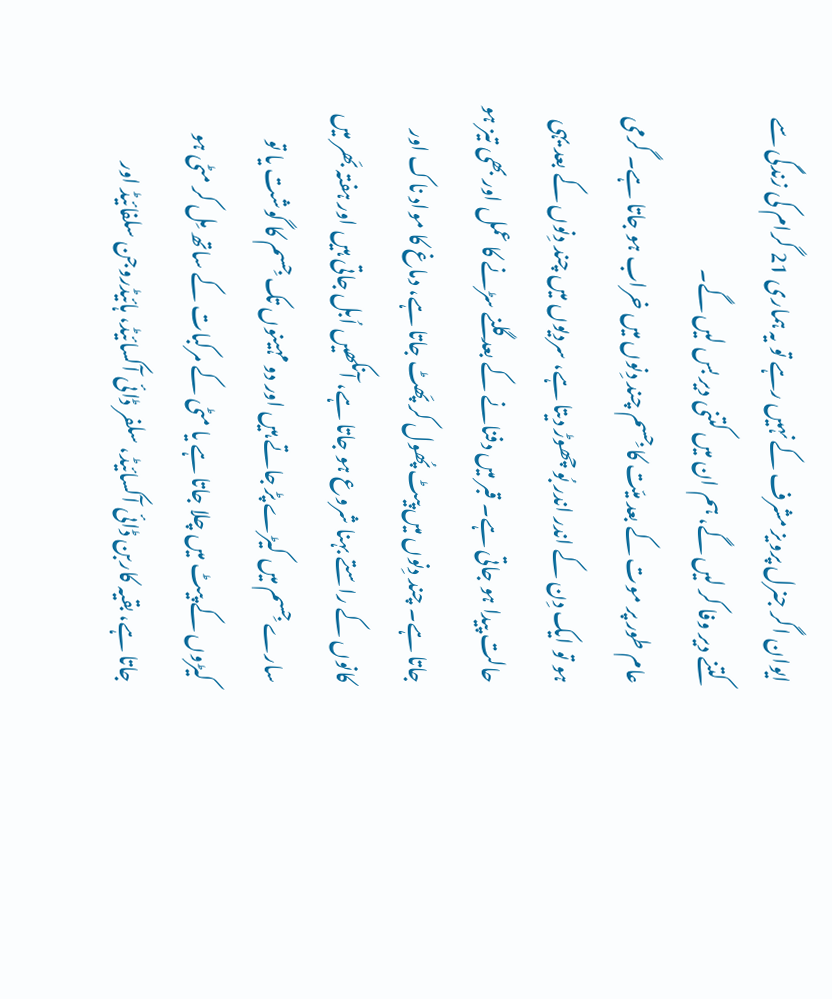ایوان اگر جنرل پرویز مشرف کے نہیں رہے تو یہ ہماری 21 گرام کی زندگی سے کتنے دیر وفا کر لیں گے، ہم ان میں کتنی دیر بس لیں گے۔
عام طور پر موت کے بعد میّت کا جِسم چند دِنوں میں خراب ہو جاتا ہے۔ گرمی ہو تو ایک دِن کے اندر اندر بُو چھوڑ دیتا ہے، سردیوں میں چند دِنوں کے بعد یہی حالت پیدا ہو جاتی ہے۔ قبر میں دفنانے کے بعد گلنے سڑنے کا عمل اور بھی تیز ہو جاتا ہے۔ چند دِنوں میں پیٹ پُھول کر پَھٹ جاتا ہے، دماغ کا مواد ناک اور کانوں کے راستے بہنا شروع ہو جاتا ہے، آنکھیں اُبل جاتی ہیں اور ہفتہ بَھر میں سارے جِسم میں کیڑے پڑ جاتے ہیں اور دو مہینوں تک جِسم کا گوشت یا تو کیڑوں کے پیٹ میں چلا جاتا ہے یا مٹی کے مرکبات کے ساتھ مِل کر مٹی ہو جاتا ہے، بقیہ کاربن ڈائی آکسائیڈ، سلفر ڈائی آکسائیڈ، ہائیڈروجن سلفائیڈ اور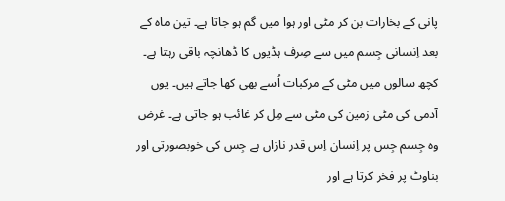پانی کے بخارات بن کر مٹی اور ہوا میں گم ہو جاتا ہے۔ تین ماہ کے بعد اِنسانی جِسم میں سے صِرف ہڈیوں کا ڈھانچہ باقی رہتا ہے۔ کچھ سالوں میں مٹی کے مرکبات اُسے بھی کھا جاتے ہیں۔ یوں آدمی کی مٹی زمین کی مٹی سے مِل کر غائب ہو جاتی ہے۔ غرض وہ جِسم جِس پر اِنسان اِس قدر نازاں ہے جِس کی خوبصورتی اور بناوٹ پر فخر کرتا ہے اور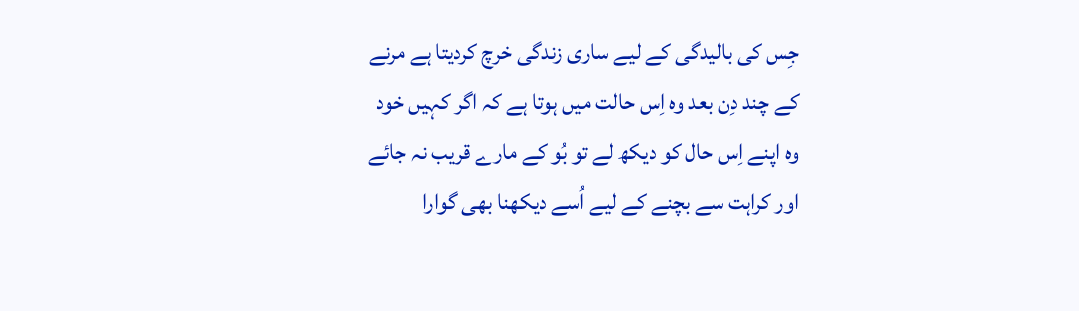جِس کی بالیدگی کے لیے ساری زندگی خرچ کردیتا ہے مرنے کے چند دِن بعد وہ اِس حالت میں ہوتا ہے کہ اگر کہیں خود وہ اپنے اِس حال کو دیکھ لے تو بُو کے مارے قریب نہ جائے اور کراہت سے بچنے کے لیے اُسے دیکھنا بھی گوارا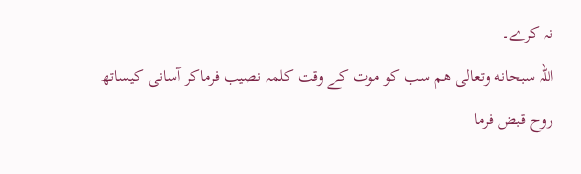نہ کرے۔
اللہ سبحانه وتعالی ھم سب کو موت کے وقت کلمہ نصیب فرماکر آسانی کیساتھ روح قبض فرما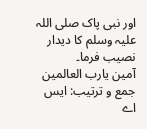اور نبی پاک صلی اللہ علیہ وسلم کا دیدار نصیب فرما۔
آمین یارب العالمین
جمع و ترتیب: ایس اے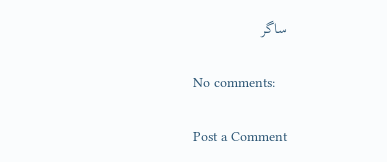ساگر

No comments:

Post a Comment